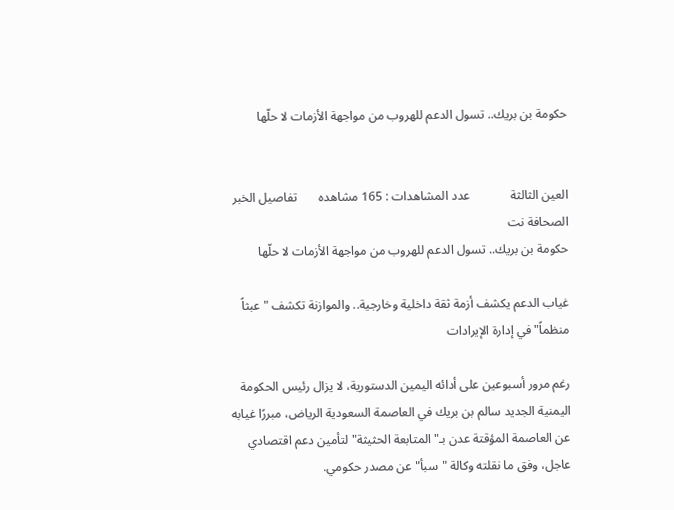حكومة بن بريك.. تسول الدعم للهروب من مواجهة الأزمات لا حلّها


العين الثالثة             عدد المشاهدات : 165 مشاهده       تفاصيل الخبر       الصحافة نت
حكومة بن بريك.. تسول الدعم للهروب من مواجهة الأزمات لا حلّها

غياب الدعم يكشف أزمة ثقة داخلية وخارجية.. والموازنة تكشف "عبثاً منظماً" في إدارة الإيرادات

رغم مرور أسبوعين على أدائه اليمين الدستورية، لا يزال رئيس الحكومة اليمنية الجديد سالم بن بريك في العاصمة السعودية الرياض، مبررًا غيابه عن العاصمة المؤقتة عدن بـ"المتابعة الحثيثة" لتأمين دعم اقتصادي عاجل، وفق ما نقلته وكالة "سبأ" عن مصدر حكومي.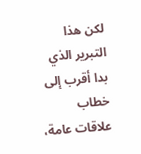لكن هذا التبرير الذي بدا أقرب إلى خطاب علاقات عامة،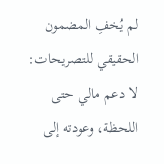لم يُخفِ المضمون الحقيقي للتصريحات: لا دعم مالي حتى اللحظة، وعودته إلى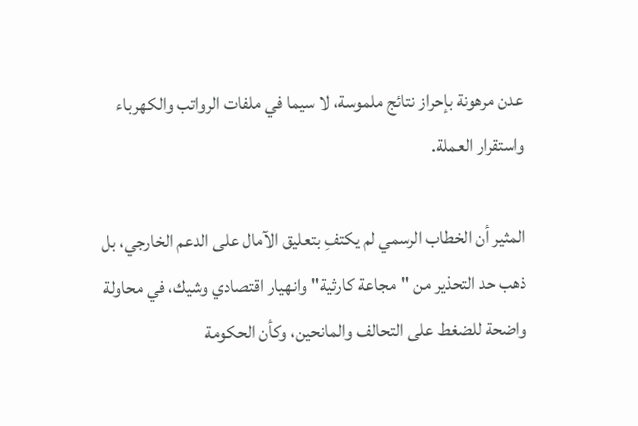عدن مرهونة بإحراز نتائج ملموسة، لا سيما في ملفات الرواتب والكهرباء واستقرار العملة.

المثير أن الخطاب الرسمي لم يكتفِ بتعليق الآمال على الدعم الخارجي، بل ذهب حد التحذير من "مجاعة كارثية" وانهيار اقتصادي وشيك، في محاولة واضحة للضغط على التحالف والمانحين، وكأن الحكومة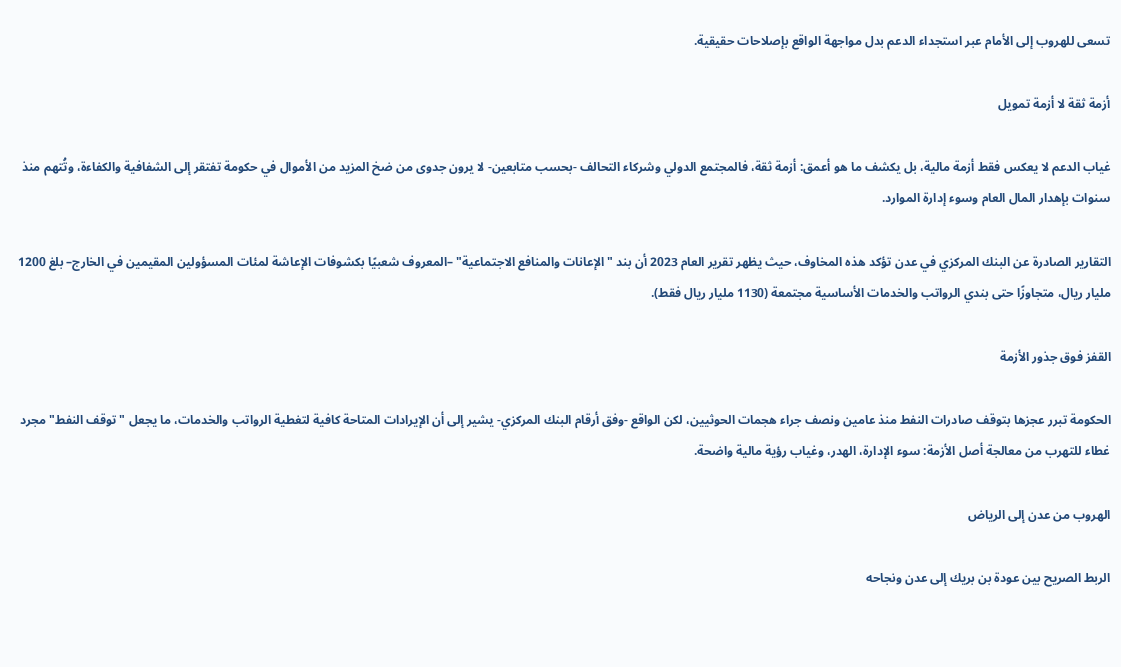تسعى للهروب إلى الأمام عبر استجداء الدعم بدل مواجهة الواقع بإصلاحات حقيقية.

أزمة ثقة لا أزمة تمويل

غياب الدعم لا يعكس فقط أزمة مالية، بل يكشف ما هو أعمق: أزمة ثقة، فالمجتمع الدولي وشركاء التحالف -بحسب متابعين- لا يرون جدوى من ضخ المزيد من الأموال في حكومة تفتقر إلى الشفافية والكفاءة، وتُتهم منذ سنوات بإهدار المال العام وسوء إدارة الموارد.

التقارير الصادرة عن البنك المركزي في عدن تؤكد هذه المخاوف، حيث يظهر تقرير العام 2023 أن بند "الإعانات والمنافع الاجتماعية" –المعروف شعبيًا بكشوفات الإعاشة لمئات المسؤولين المقيمين في الخارج– بلغ 1200 مليار ريال، متجاوزًا حتى بندي الرواتب والخدمات الأساسية مجتمعة (1130 مليار ريال فقط).

القفز فوق جذور الأزمة

الحكومة تبرر عجزها بتوقف صادرات النفط منذ عامين ونصف جراء هجمات الحوثيين، لكن الواقع -وفق أرقام البنك المركزي- يشير إلى أن الإيرادات المتاحة كافية لتغطية الرواتب والخدمات، ما يجعل "توقف النفط" مجرد غطاء للتهرب من معالجة أصل الأزمة: سوء الإدارة، الهدر، وغياب رؤية مالية واضحة.

الهروب من عدن إلى الرياض

الربط الصريح بين عودة بن بريك إلى عدن ونجاحه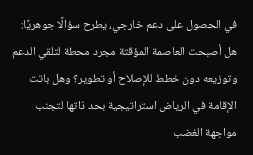في الحصول على دعم خارجي، يطرح سؤالًا جوهريًا: هل أصبحت العاصمة المؤقتة مجرد محطة لتلقي الدعم وتوزيعه دون خطط للإصلاح أو تطوير؟ وهل باتت الإقامة في الرياض استراتيجية بحد ذاتها لتجنب مواجهة الغضب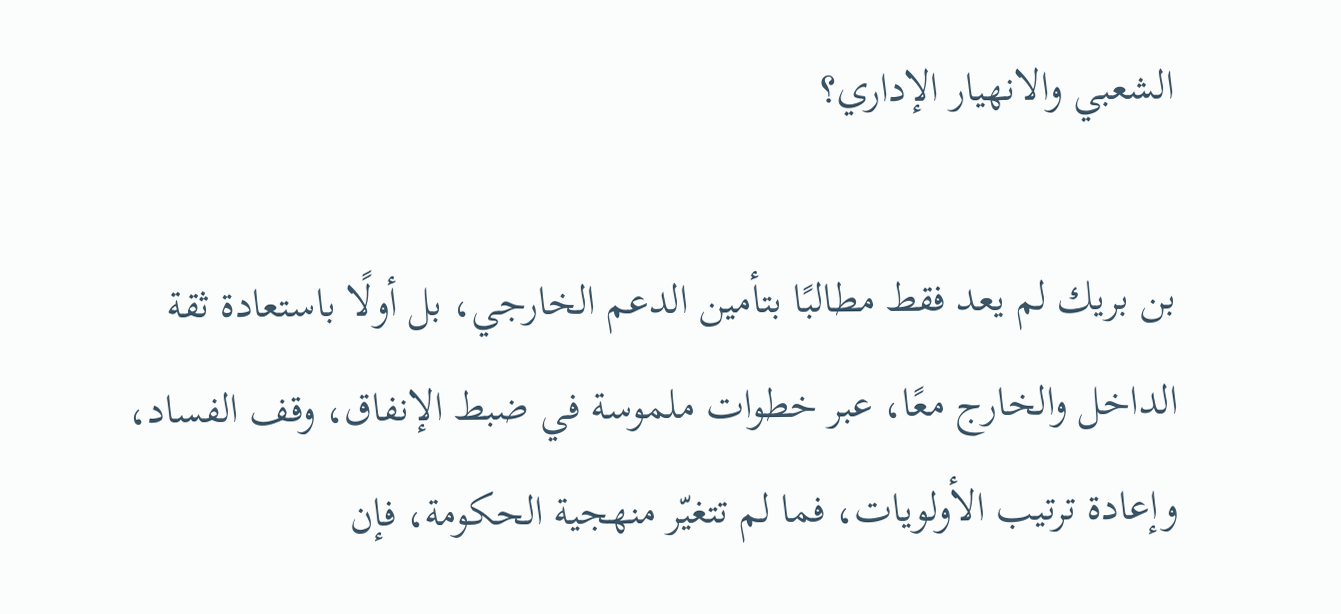الشعبي والانهيار الإداري؟

بن بريك لم يعد فقط مطالبًا بتأمين الدعم الخارجي، بل أولًا باستعادة ثقة الداخل والخارج معًا، عبر خطوات ملموسة في ضبط الإنفاق، وقف الفساد، وإعادة ترتيب الأولويات، فما لم تتغيّر منهجية الحكومة، فإن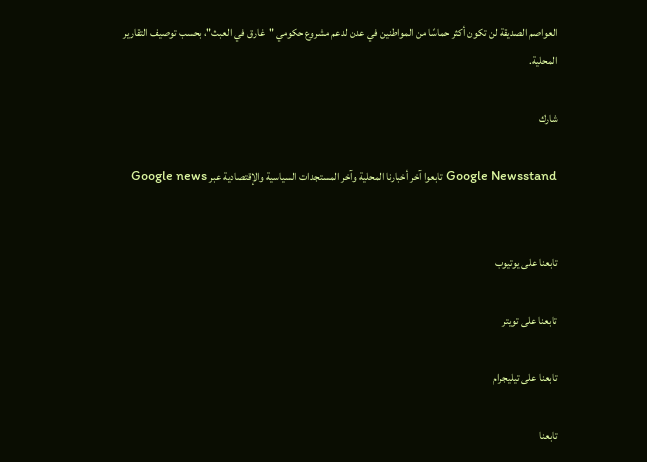العواصم الصديقة لن تكون أكثر حماسًا من المواطنين في عدن لدعم مشروع حكومي "غارق في العبث"، بحسب توصيف التقارير المحلية.

شارك

Google Newsstand تابعوا آخر أخبارنا المحلية وآخر المستجدات السياسية والإقتصادية عبر Google news


تابعنا على يوتيوب

تابعنا على تويتر

تابعنا على تيليجرام

تابعنا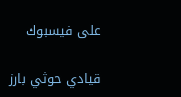على فيسبوك

قيادي حوثي بارز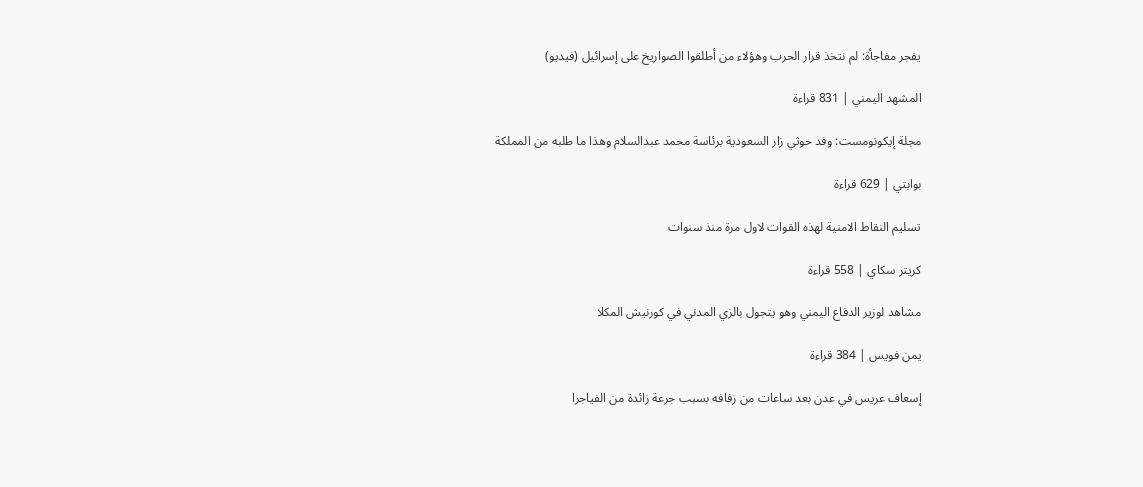يفجر مفاجأة: لم نتخذ قرار الحرب وهؤلاء من أطلقوا الصواريخ على إسرائيل (فيديو)

المشهد اليمني | 831 قراءة

مجلة إيكونومست: وفد حوثي زار السعودية برئاسة محمد عبدالسلام وهذا ما طلبه من المملكة

بوابتي | 629 قراءة

تسليم النقاط الامنية لهذه القوات لاول مرة منذ سنوات

كريتر سكاي | 558 قراءة

مشاهد لوزير الدفاع اليمني وهو يتجول بالزي المدني في كورنيش المكلا

يمن فويس | 384 قراءة

إسعاف عريس في عدن بعد ساعات من زفافه بسبب جرعة زائدة من الفياجرا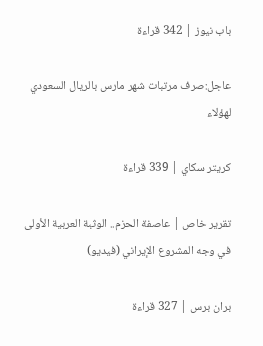باب نيوز | 342 قراءة

عاجل:صرف مرتبات شهر مارس بالريال السعودي لهؤلاء

كريتر سكاي | 339 قراءة

تقرير خاص | عاصفة الحزم.. الوثبة العربية الأولى في وجه المشروع الإيراني (فيديو)

بران برس | 327 قراءة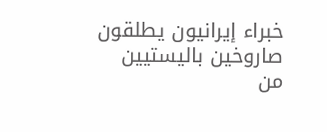خبراء إيرانيون يطلقون صاروخين باليستيين من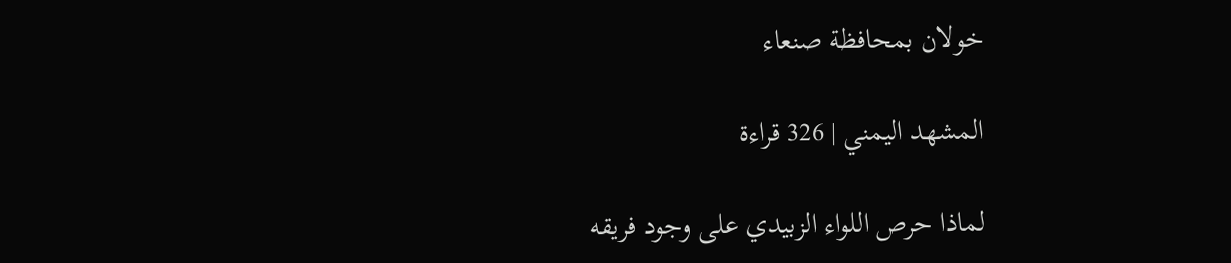خولان بمحافظة صنعاء

المشهد اليمني | 326 قراءة

لماذا حرص اللواء الزبيدي على وجود فريقه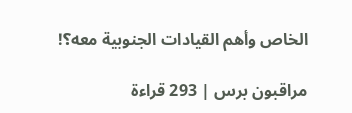الخاص وأهم القيادات الجنوبية معه؟!

مراقبون برس | 293 قراءة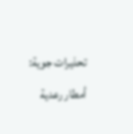تحذيرات جوية: أمطار رعدية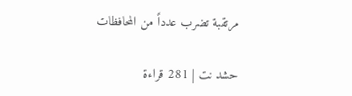مرتقبة تضرب عدداً من المحافظات

حشد نت | 281 قراءة